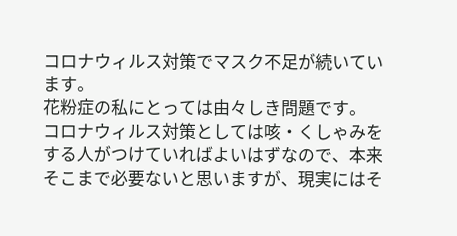コロナウィルス対策でマスク不足が続いています。
花粉症の私にとっては由々しき問題です。
コロナウィルス対策としては咳・くしゃみをする人がつけていればよいはずなので、本来そこまで必要ないと思いますが、現実にはそ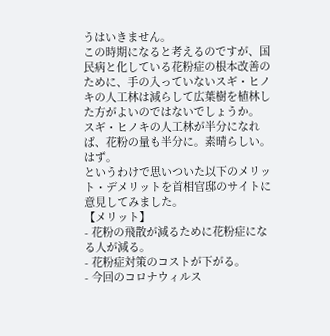うはいきません。
この時期になると考えるのですが、国民病と化している花粉症の根本改善のために、手の入っていないスギ・ヒノキの人工林は減らして広葉樹を植林した方がよいのではないでしょうか。
スギ・ヒノキの人工林が半分になれば、花粉の量も半分に。素晴らしい。はず。
というわけで思いついた以下のメリット・デメリットを首相官邸のサイトに意見してみました。
【メリット】
- 花粉の飛散が減るために花粉症になる人が減る。
- 花粉症対策のコストが下がる。
- 今回のコロナウィルス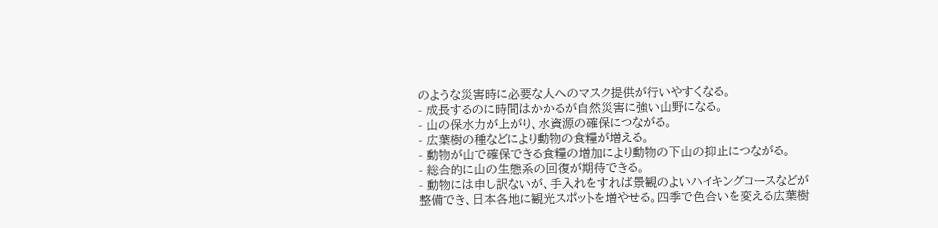のような災害時に必要な人へのマスク提供が行いやすくなる。
- 成長するのに時間はかかるが自然災害に強い山野になる。
- 山の保水力が上がり、水資源の確保につながる。
- 広葉樹の種などにより動物の食糧が増える。
- 動物が山で確保できる食糧の増加により動物の下山の抑止につながる。
- 総合的に山の生態系の回復が期待できる。
- 動物には申し訳ないが、手入れをすれば景観のよいハイキングコースなどが整備でき、日本各地に観光スポットを増やせる。四季で色合いを変える広葉樹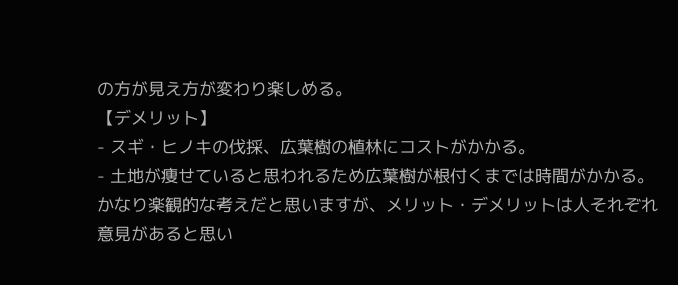の方が見え方が変わり楽しめる。
【デメリット】
- スギ・ヒノキの伐採、広葉樹の植林にコストがかかる。
- 土地が痩せていると思われるため広葉樹が根付くまでは時間がかかる。
かなり楽観的な考えだと思いますが、メリット・デメリットは人それぞれ意見があると思い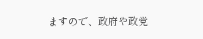ますので、政府や政党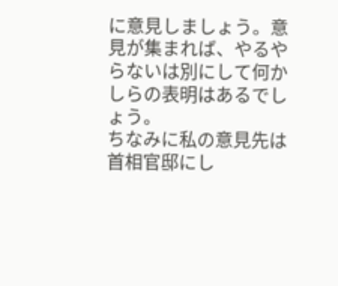に意見しましょう。意見が集まれば、やるやらないは別にして何かしらの表明はあるでしょう。
ちなみに私の意見先は首相官邸にし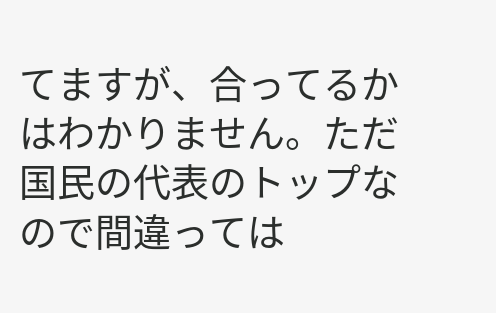てますが、合ってるかはわかりません。ただ国民の代表のトップなので間違っては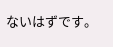ないはずです。